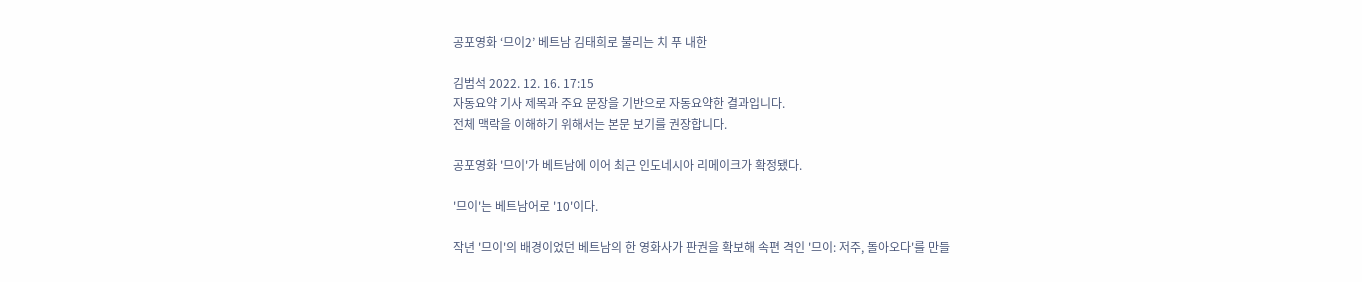공포영화 ‘므이2’ 베트남 김태희로 불리는 치 푸 내한

김범석 2022. 12. 16. 17:15
자동요약 기사 제목과 주요 문장을 기반으로 자동요약한 결과입니다.
전체 맥락을 이해하기 위해서는 본문 보기를 권장합니다.

공포영화 '므이'가 베트남에 이어 최근 인도네시아 리메이크가 확정됐다.

'므이'는 베트남어로 '10'이다.

작년 '므이'의 배경이었던 베트남의 한 영화사가 판권을 확보해 속편 격인 '므이: 저주, 돌아오다'를 만들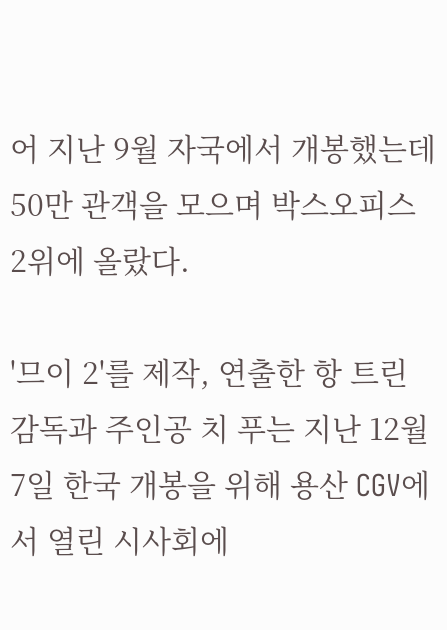어 지난 9월 자국에서 개봉했는데 50만 관객을 모으며 박스오피스 2위에 올랐다.

'므이 2'를 제작, 연출한 항 트린 감독과 주인공 치 푸는 지난 12월 7일 한국 개봉을 위해 용산 CGV에서 열린 시사회에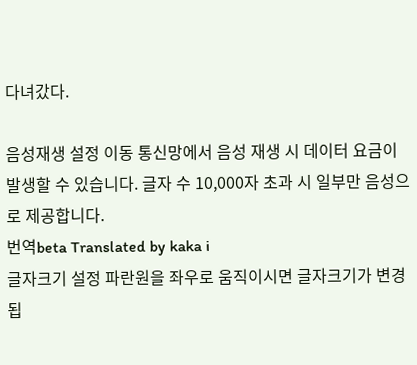다녀갔다.

음성재생 설정 이동 통신망에서 음성 재생 시 데이터 요금이 발생할 수 있습니다. 글자 수 10,000자 초과 시 일부만 음성으로 제공합니다.
번역beta Translated by kaka i
글자크기 설정 파란원을 좌우로 움직이시면 글자크기가 변경 됩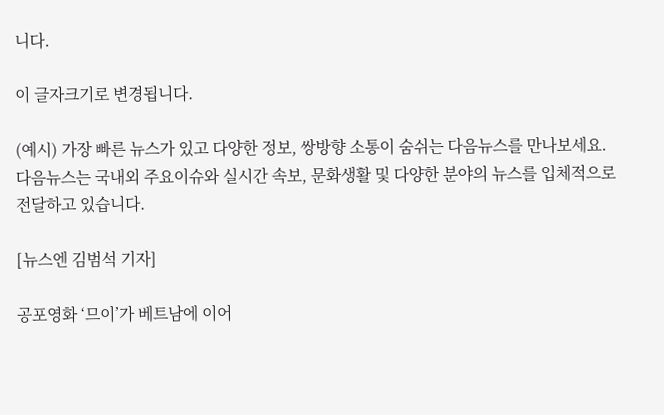니다.

이 글자크기로 변경됩니다.

(예시) 가장 빠른 뉴스가 있고 다양한 정보, 쌍방향 소통이 숨쉬는 다음뉴스를 만나보세요. 다음뉴스는 국내외 주요이슈와 실시간 속보, 문화생활 및 다양한 분야의 뉴스를 입체적으로 전달하고 있습니다.

[뉴스엔 김범석 기자]

공포영화 ‘므이’가 베트남에 이어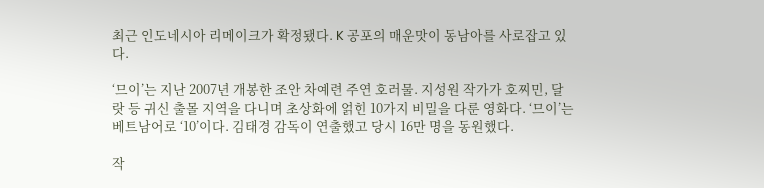최근 인도네시아 리메이크가 확정됐다. K 공포의 매운맛이 동남아를 사로잡고 있다.

‘므이’는 지난 2007년 개봉한 조안 차예련 주연 호러물. 지성원 작가가 호찌민, 달랏 등 귀신 출몰 지역을 다니며 초상화에 얽힌 10가지 비밀을 다룬 영화다. ‘므이’는 베트남어로 ‘10’이다. 김태경 감독이 연출했고 당시 16만 명을 동원했다.

작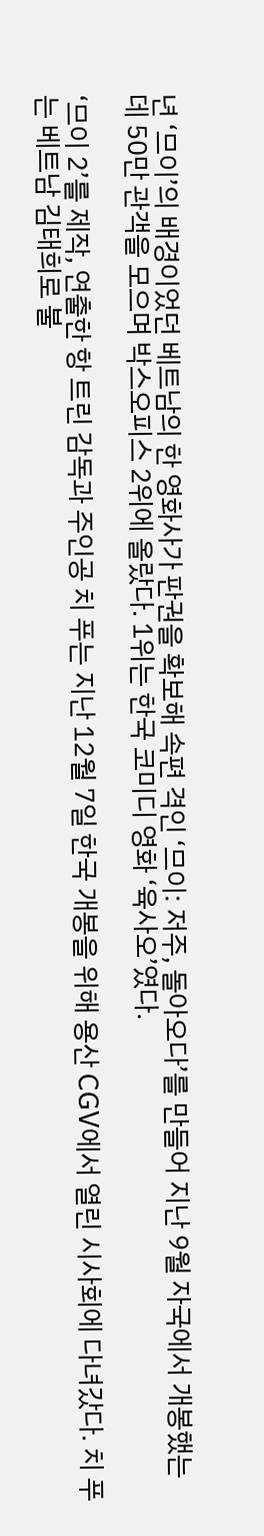년 ‘므이’의 배경이었던 베트남의 한 영화사가 판권을 확보해 속편 격인 ‘므이: 저주, 돌아오다’를 만들어 지난 9월 자국에서 개봉했는데 50만 관객을 모으며 박스오피스 2위에 올랐다. 1위는 한국 코미디 영화 ‘육사오’였다.

‘므이 2’를 제작, 연출한 항 트린 감독과 주인공 치 푸는 지난 12월 7일 한국 개봉을 위해 용산 CGV에서 열린 시사회에 다녀갔다. 치 푸는 베트남 김태희로 불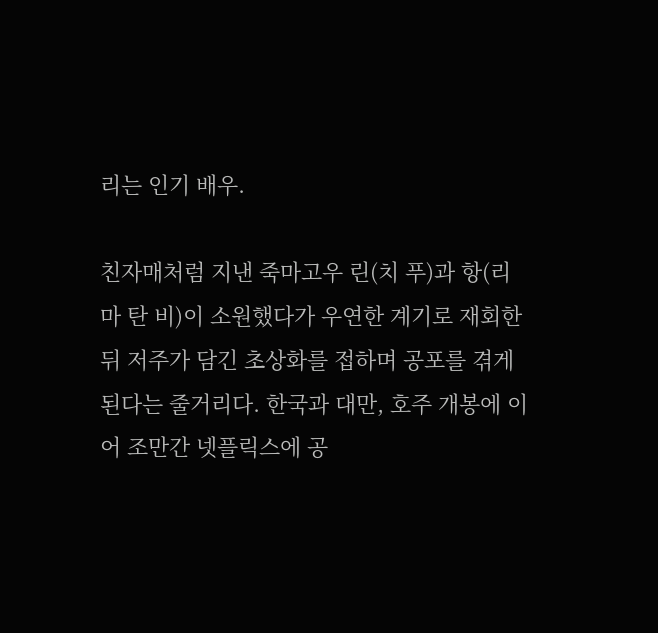리는 인기 배우.

친자매처럼 지낸 죽마고우 린(치 푸)과 항(리마 탄 비)이 소원했다가 우연한 계기로 재회한 뒤 저주가 담긴 초상화를 접하며 공포를 겪게 된다는 줄거리다. 한국과 대만, 호주 개봉에 이어 조만간 넷플릭스에 공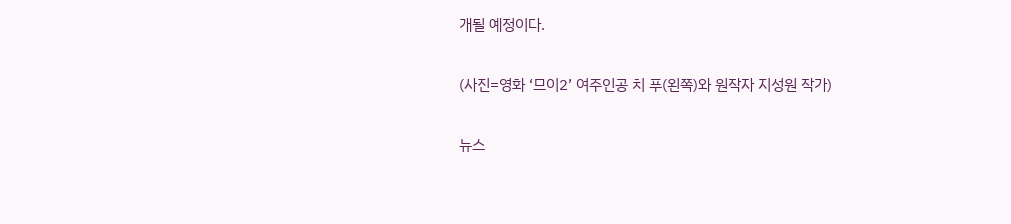개될 예정이다.

(사진=영화 ‘므이2’ 여주인공 치 푸(왼쪽)와 원작자 지성원 작가)

뉴스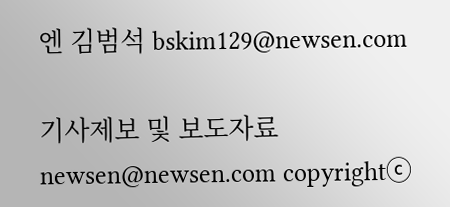엔 김범석 bskim129@newsen.com

기사제보 및 보도자료 newsen@newsen.com copyrightⓒ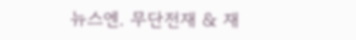뉴스엔. 무단전재 & 재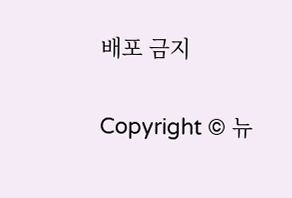배포 금지

Copyright © 뉴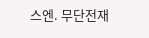스엔. 무단전재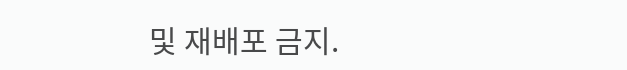및 재배포 금지.